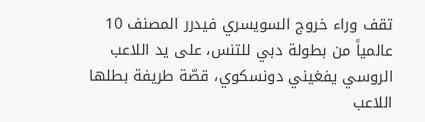تقف وراء خروج السويسري فيدرر المصنف 10 عالمياً من بطولة دبي للتنس، على يد اللاعب الروسي يفغيني دونسكوي، قصّة طريفة بطلها اللاعب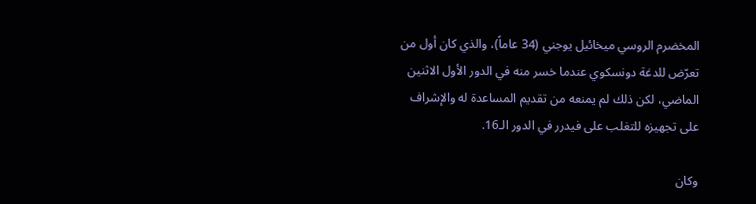المخضرم الروسي ميخائيل يوجني (34 عاماً)، والذي كان أول من تعرّض للدغة دونسكوي عندما خسر منه في الدور الأول الاثنين الماضي، لكن ذلك لم يمنعه من تقديم المساعدة له والإشراف على تجهيزه للتغلب على فيدرر في الدور الـ16.

وكان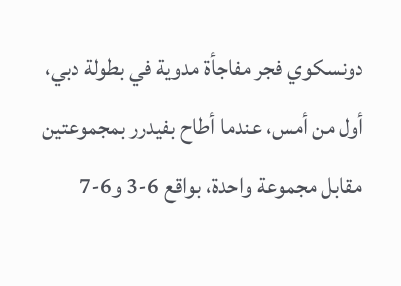دونسكوي فجر مفاجأة مدوية في بطولة دبي، أول من أمس، عندما أطاح بفيدرر بمجموعتين مقابل مجموعة واحدة، بواقع 6-3 و6-7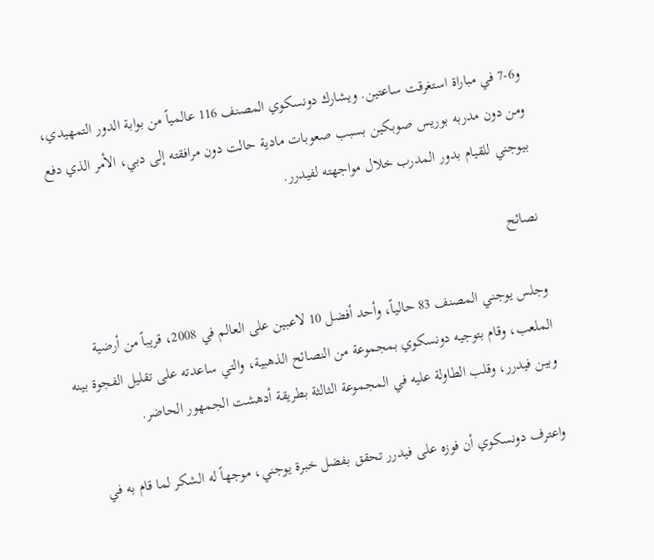و6-7 في مباراة استغرقت ساعتين. ويشارك دونسكوي المصنف 116 عالمياً من بوابة الدور التمهيدي، ومن دون مدربه بوريس صوبكين بسبب صعوبات مادية حالت دون مرافقته إلى دبي، الأمر الذي دفع بيوجني للقيام بدور المدرب خلال مواجهته لفيدرر.

نصائح

وجلس يوجني المصنف 83 حالياً، وأحد أفضل 10 لاعبين على العالم في 2008، قريباً من أرضية الملعب، وقام بتوجيه دونسكوي بمجموعة من النصائح الذهبية، والتي ساعدته على تقليل الفجوة بينه وبين فيدرر، وقلب الطاولة عليه في المجموعة الثالثة بطريقة أدهشت الجمهور الحاضر.

واعترف دونسكوي أن فوزه على فيدرر تحقق بفضل خبرة يوجني، موجهاً له الشكر لما قام به في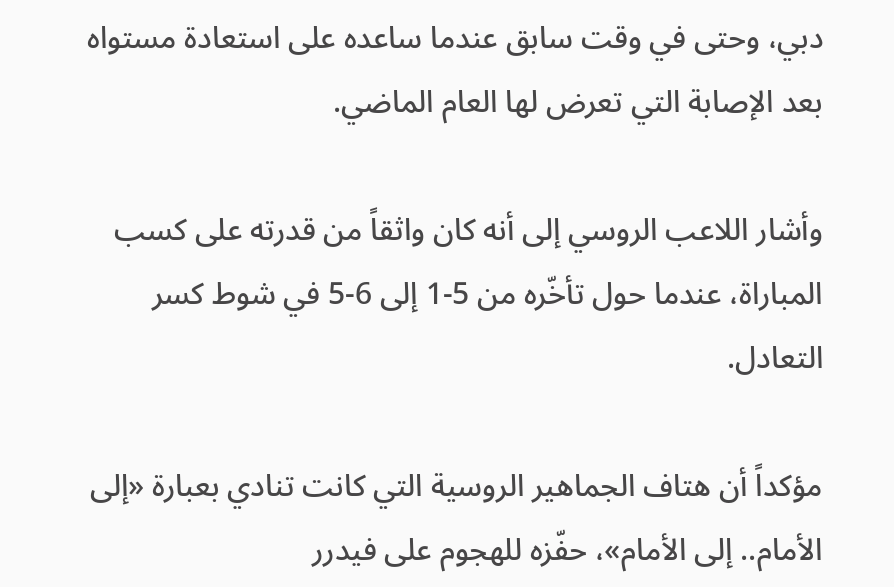دبي، وحتى في وقت سابق عندما ساعده على استعادة مستواه بعد الإصابة التي تعرض لها العام الماضي.

وأشار اللاعب الروسي إلى أنه كان واثقاً من قدرته على كسب المباراة، عندما حول تأخّره من 5-1 إلى 6-5 في شوط كسر التعادل.

مؤكداً أن هتاف الجماهير الروسية التي كانت تنادي بعبارة «إلى الأمام.. إلى الأمام»، حفّزه للهجوم على فيدرر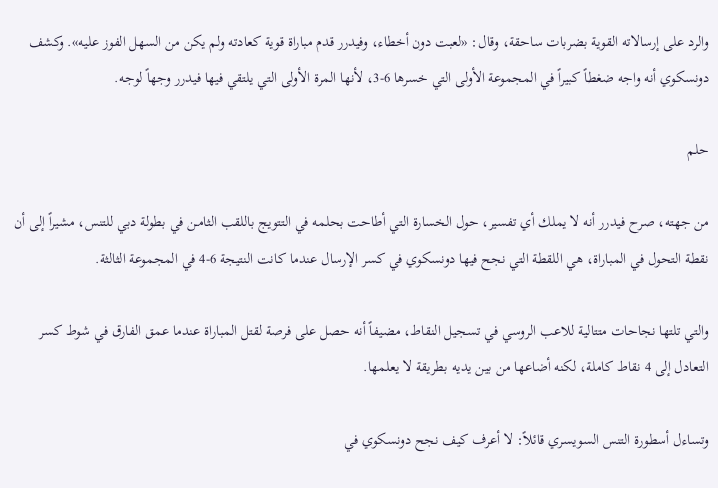والرد على إرسالاته القوية بضربات ساحقة، وقال: «لعبت دون أخطاء، وفيدرر قدم مباراة قوية كعادته ولم يكن من السهل الفوز عليه». وكشف دونسكوي أنه واجه ضغطاً كبيراً في المجموعة الأولى التي خسرها 6-3، لأنها المرة الأولى التي يلتقي فيها فيدرر وجهاً لوجـه.

حلم

من جهته، صرح فيدرر أنه لا يملك أي تفسير، حول الخسارة التي أطاحت بحلمه في التتويج باللقب الثامـن في بطولة دبي للتنس، مشيراً إلى أن نقطة التحول في المباراة، هي اللقطة التي نجح فيها دونسكوي في كسر الإرسال عندما كانت النتيجة 6-4 في المجموعة الثالثة.

والتي تلتها نجاحات متتالية للاعب الروسي في تسجيل النقاط، مضيفاً أنه حصل على فرصة لقتل المباراة عندما عمق الفارق في شوط كسر التعادل إلى 4 نقاط كاملة، لكنه أضاعها من بين يديه بطريقة لا يعلمها.

وتساءل أسطورة التنس السويسري قائلاً: لا أعرف كيف نجح دونسكوي في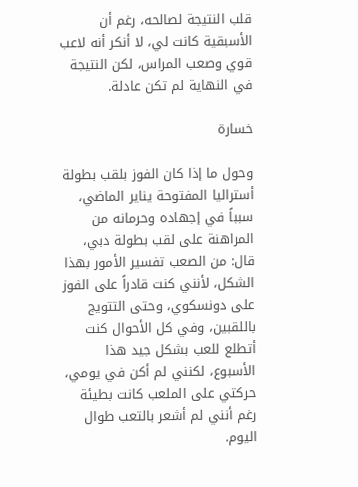قلب النتيجة لصالحه، رغم أن الأسبقية كانت لي، لا أنكر أنه لاعب قوي وصعب المراس، لكن النتيجة في النهاية لم تكن عادلة.

خسارة

وحول ما إذا كان الفوز بلقب بطولة أستراليا المفتوحة يناير الماضي، سبباً في إجهاده وحرمانه من المراهنة على لقب بطولة دبي، قال: من الصعب تفسير الأمور بهذا الشكل، لأنني كنت قادراً على الفوز على دونسكوي، وحتى التتويج باللقبين، وفي كل الأحوال كنت أتطلع للعب بشكل جيد هذا الأسبوع، لكنني لم أكن في يومي، حركتي على الملعب كانت بطيئة رغم أنني لم أشعر بالتعب طوال اليوم.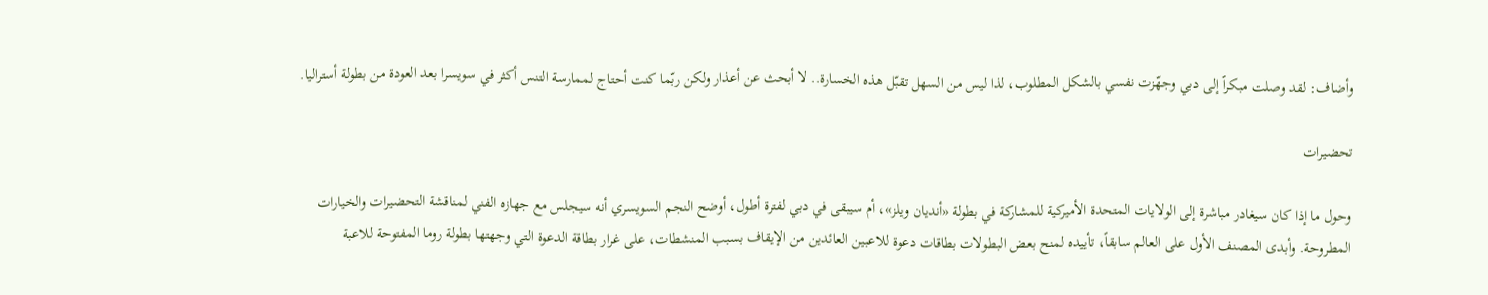وأضاف: لقد وصلت مبكراً إلى دبي وجهّزت نفسي بالشكل المطلوب، لذا ليس من السهل تقبّل هذه الخسارة.. لا أبحث عن أعذار ولكن ربّما كنت أحتاج لممارسة التنس أكثر في سويسرا بعد العودة من بطولة أستراليا.

تحضيرات

وحول ما إذا كان سيغادر مباشرة إلى الولايات المتحدة الأميركية للمشاركة في بطولة «أنديان ويلز»، أم سيبقى في دبي لفترة أطول، أوضح النجم السويسري أنه سيجلس مع جهازه الفني لمناقشة التحضيرات والخيارات المطروحة. وأبدى المصنف الأول على العالم سابقاً، تأييده لمنح بعض البطولات بطاقات دعوة للاعبين العائدين من الإيقاف بسبب المنشطات، على غرار بطاقة الدعوة التي وجهتها بطولة روما المفتوحة للاعبة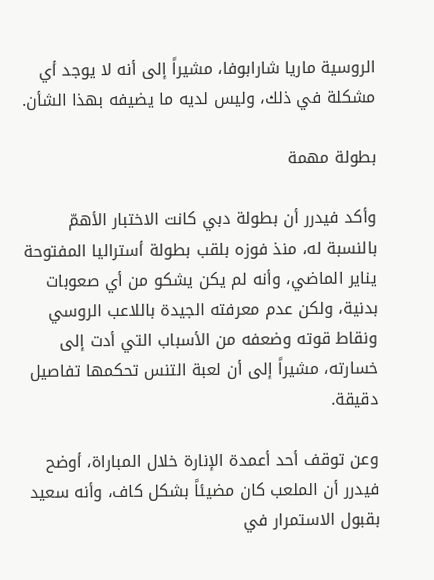الروسية ماريا شارابوفا، مشيراً إلى أنه لا يوجد أي مشكلة في ذلك، وليس لديه ما يضيفه بهذا الشأن.

بطولة مهمة

وأكد فيدرر أن بطولة دبي كانت الاختبار الأهمّ بالنسبة له، منذ فوزه بلقب بطولة أستراليا المفتوحة يناير الماضي، وأنه لم يكن يشكو من أي صعوبات بدنية، ولكن عدم معرفته الجيدة باللاعب الروسي ونقاط قوته وضعفه من الأسباب التي أدت إلى خسارته، مشيراً إلى أن لعبة التنس تحكمها تفاصيل دقيقة.

وعن توقف أحد أعمدة الإنارة خلال المباراة، أوضح فيدرر أن الملعب كان مضيئاً بشكل كاف، وأنه سعيد بقبول الاستمرار في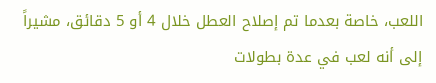اللعب، خاصة بعدما تم إصلاح العطل خلال 4 أو 5 دقائق، مشيراً إلى أنه لعب في عدة بطولات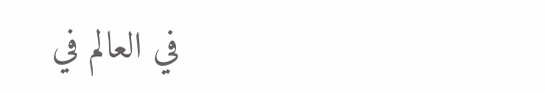في العالم في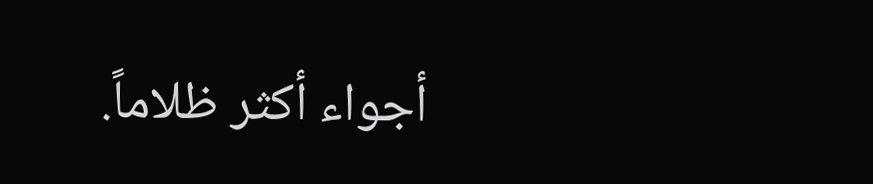أجواء أكثر ظلاماً.